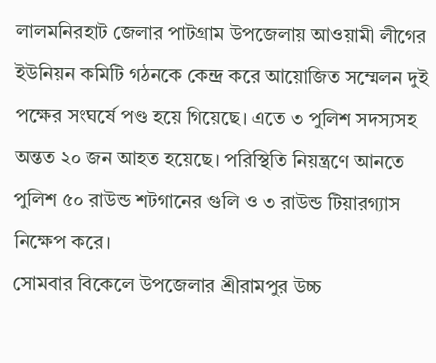লালমনিরহাট জেলার পাটগ্রাম উপজেলায় আওয়ামী লীগের ইউনিয়ন কমিটি গঠনকে কেন্দ্র করে আয়োজিত সম্মেলন দুই পক্ষের সংঘর্ষে পণ্ড হয়ে গিয়েছে। এতে ৩ পুলিশ সদস্যসহ অন্তত ২০ জন আহত হয়েছে। পরিস্থিতি নিয়ন্ত্রণে আনতে পুলিশ ৫০ রাউন্ড শটগানের গুলি ও ৩ রাউন্ড টিয়ারগ্যাস নিক্ষেপ করে।
সোমবার বিকেলে উপজেলার শ্রীরামপুর উচ্চ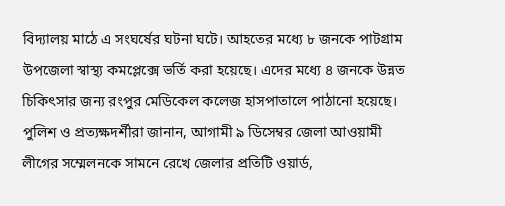বিদ্যালয় মাঠে এ সংঘর্ষের ঘটনা ঘটে। আহতের মধ্যে ৮ জনকে পাটগ্রাম উপজেলা স্বাস্থ্য কমপ্লেক্সে ভর্তি করা হয়েছে। এদের মধ্যে ৪ জনকে উন্নত চিকিৎসার জন্য রংপুর মেডিকেল কলেজ হাসপাতালে পাঠানো হয়েছে।
পুলিশ ও প্রত্যক্ষদর্শীরা জানান, আগামী ৯ ডিসেম্বর জেলা আওয়ামী লীগের সম্মেলনকে সামনে রেখে জেলার প্রতিটি ওয়ার্ড,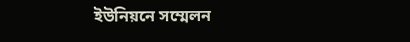ইউনিয়নে সম্মেলন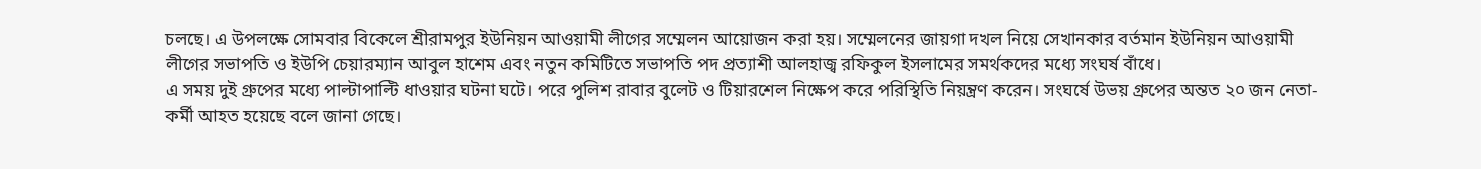চলছে। এ উপলক্ষে সোমবার বিকেলে শ্রীরামপুর ইউনিয়ন আওয়ামী লীগের সম্মেলন আয়োজন করা হয়। সম্মেলনের জায়গা দখল নিয়ে সেখানকার বর্তমান ইউনিয়ন আওয়ামী লীগের সভাপতি ও ইউপি চেয়ারম্যান আবুল হাশেম এবং নতুন কমিটিতে সভাপতি পদ প্রত্যাশী আলহাজ্ব রফিকুল ইসলামের সমর্থকদের মধ্যে সংঘর্ষ বাঁধে।
এ সময় দুই গ্রুপের মধ্যে পাল্টাপাল্টি ধাওয়ার ঘটনা ঘটে। পরে পুলিশ রাবার বুলেট ও টিয়ারশেল নিক্ষেপ করে পরিস্থিতি নিয়ন্ত্রণ করেন। সংঘর্ষে উভয় গ্রুপের অন্তত ২০ জন নেতা-কর্মী আহত হয়েছে বলে জানা গেছে।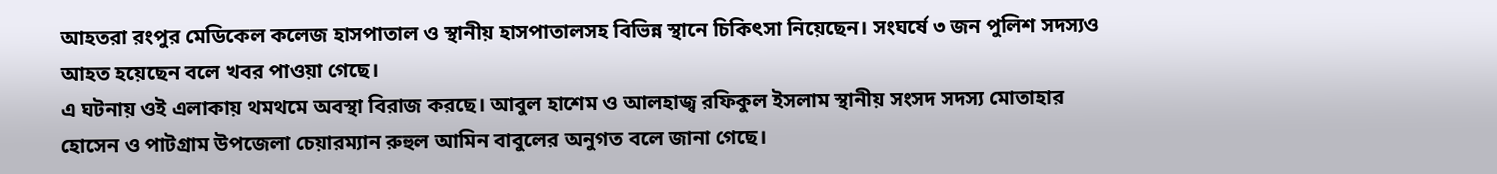আহতরা রংপুর মেডিকেল কলেজ হাসপাতাল ও স্থানীয় হাসপাতালসহ বিভিন্ন স্থানে চিকিৎসা নিয়েছেন। সংঘর্ষে ৩ জন পুলিশ সদস্যও আহত হয়েছেন বলে খবর পাওয়া গেছে।
এ ঘটনায় ওই এলাকায় থমথমে অবস্থা বিরাজ করছে। আবুল হাশেম ও আলহাজ্ব রফিকুল ইসলাম স্থানীয় সংসদ সদস্য মোতাহার হোসেন ও পাটগ্রাম উপজেলা চেয়ারম্যান রুহুল আমিন বাবুলের অনুগত বলে জানা গেছে।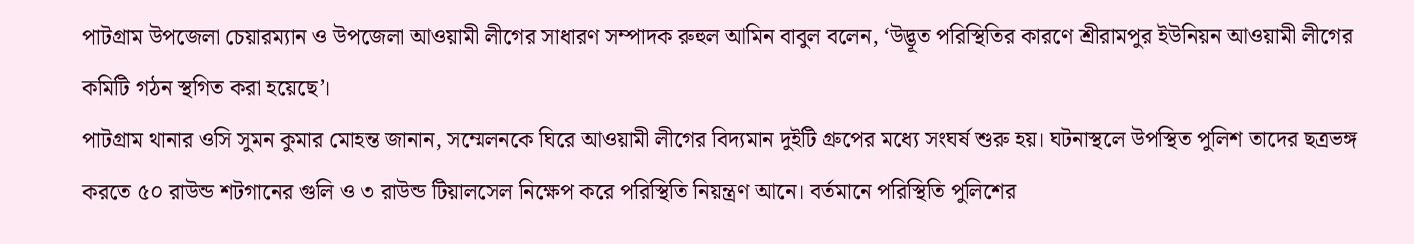পাটগ্রাম উপজেলা চেয়ারম্যান ও উপজেলা আওয়ামী লীগের সাধারণ সম্পাদক রুহুল আমিন বাবুল বলেন, ‘উদ্ভূত পরিস্থিতির কারণে শ্রীরামপুর ইউনিয়ন আওয়ামী লীগের কমিটি গঠন স্থগিত করা হয়েছে’।
পাটগ্রাম থানার ওসি সুমন কুমার মোহন্ত জানান, সম্মেলনকে ঘিরে আওয়ামী লীগের বিদ্যমান দুইটি গ্রুপের মধ্যে সংঘর্ষ শুরু হয়। ঘটনাস্থলে উপস্থিত পুলিশ তাদের ছত্রভঙ্গ করতে ৫০ রাউন্ড শটগানের গুলি ও ৩ রাউন্ড টিয়ালসেল নিক্ষেপ করে পরিস্থিতি নিয়ন্ত্রণ আনে। বর্তমানে পরিস্থিতি পুলিশের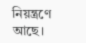নিয়ন্ত্রণে আছে।